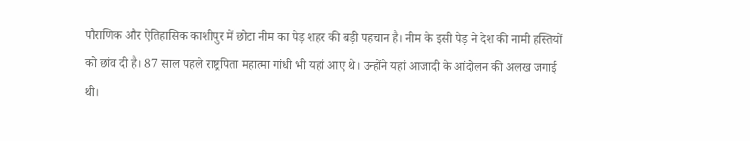पौराणिक और ऐतिहासिक काशीपुर में छोटा नीम का पेड़ शहर की बड़ी पहचान है। नीम के इसी पेड़ ने देश की नामी हस्तियों को छांव दी है। 87 साल पहले राष्ट्रपिता महात्मा गांधी भी यहां आए थे। उन्होंने यहां आजादी के आंदोलन की अलख जगाई थी।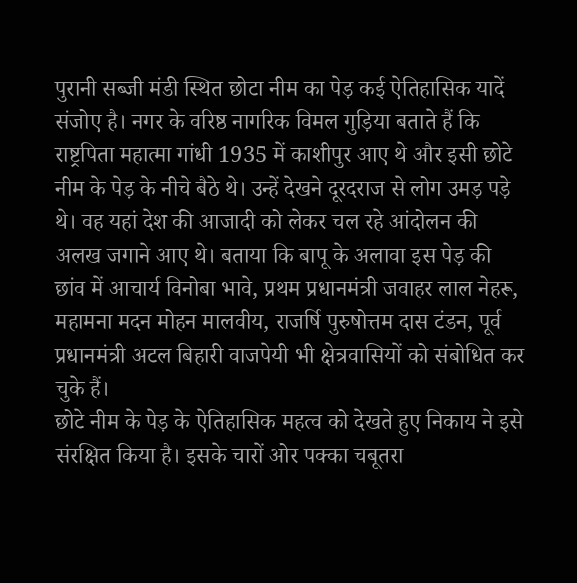पुरानी सब्जी मंडी स्थित छोटा नीम का पेड़ कई ऐतिहासिक यादें संजोए है। नगर के वरिष्ठ नागरिक विमल गुड़िया बताते हैं कि राष्ट्रपिता महात्मा गांधी 1935 में काशीपुर आए थे और इसी छोटे नीम के पेड़ के नीचे बैठे थे। उन्हें देखने दूरदराज से लोग उमड़ पड़े थे। वह यहां देश की आजादी को लेकर चल रहे आंदोलन की अलख जगाने आए थे। बताया कि बापू के अलावा इस पेड़ की छांव में आचार्य विनोबा भावे, प्रथम प्रधानमंत्री जवाहर लाल नेहरू, महामना मदन मोहन मालवीय, राजर्षि पुरुषोत्तम दास टंडन, पूर्व प्रधानमंत्री अटल बिहारी वाजपेयी भी क्षेत्रवासियों को संबोधित कर चुके हैं।
छोटे नीम के पेड़ के ऐतिहासिक महत्व को देखते हुए निकाय ने इसे संरक्षित किया है। इसके चारों ओर पक्का चबूतरा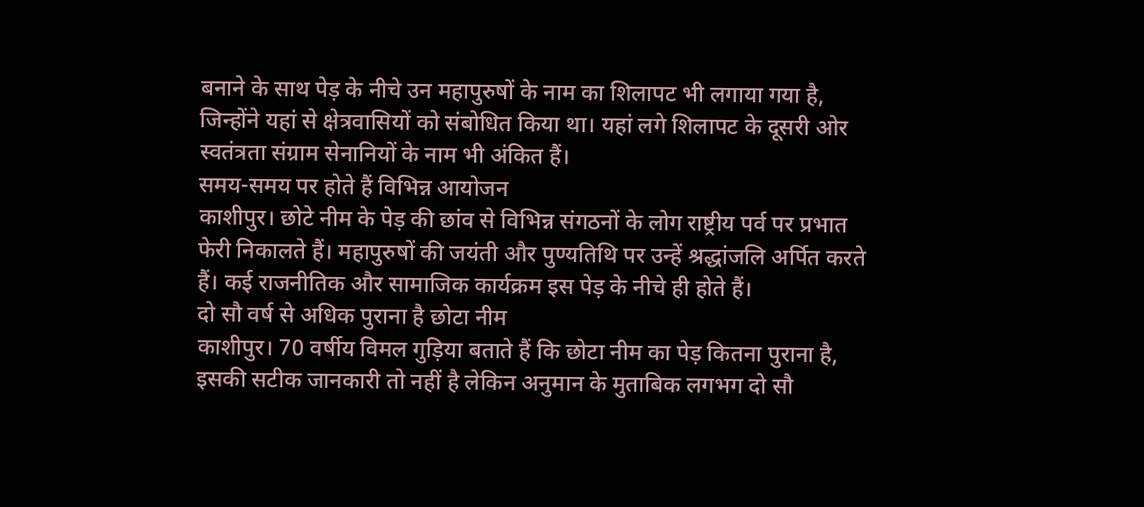बनाने के साथ पेड़ के नीचे उन महापुरुषों के नाम का शिलापट भी लगाया गया है, जिन्होंने यहां से क्षेत्रवासियों को संबोधित किया था। यहां लगे शिलापट के दूसरी ओर स्वतंत्रता संग्राम सेनानियों के नाम भी अंकित हैं।
समय-समय पर होते हैं विभिन्न आयोजन
काशीपुर। छोटे नीम के पेड़ की छांव से विभिन्न संगठनों के लोग राष्ट्रीय पर्व पर प्रभात फेरी निकालते हैं। महापुरुषों की जयंती और पुण्यतिथि पर उन्हें श्रद्धांजलि अर्पित करते हैं। कई राजनीतिक और सामाजिक कार्यक्रम इस पेड़ के नीचे ही होते हैं।
दो सौ वर्ष से अधिक पुराना है छोटा नीम
काशीपुर। 70 वर्षीय विमल गुड़िया बताते हैं कि छोटा नीम का पेड़ कितना पुराना है, इसकी सटीक जानकारी तो नहीं है लेकिन अनुमान के मुताबिक लगभग दो सौ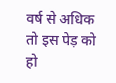वर्ष से अधिक तो इस पेड़ को हो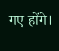गए होंगे।